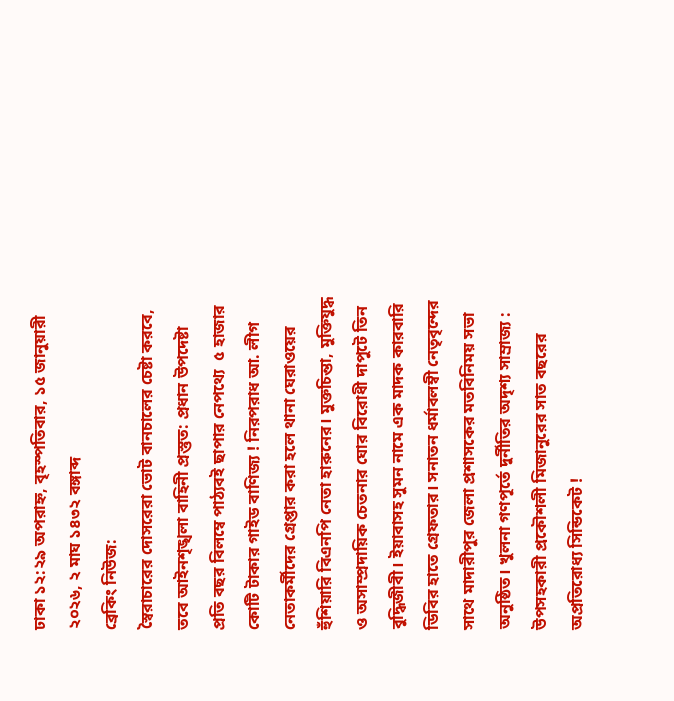ঢাকা ১২:২৯ অপরাহ্ন, বৃহস্পতিবার, ১৫ জানুয়ারী ২০২৬, ২ মাঘ ১৪৩২ বঙ্গাব্দ
ব্রেকিং নিউজ:
স্বৈরাচারের দোসরেরা ভোট বানচালের চেষ্টা করবে, তবে আইনশৃঙ্খলা বাহিনী প্রস্তুত: প্রধান উপদেষ্টা প্রতি বছর বিলম্বে পাঠ্যবই ছাপার নেপথ্যে  ৫ হাজার কোটি টাকার গাইড বাণিজ্য ! নিরপরাধ আ. লীগ নেতাকর্মীদের গ্রেপ্তার করা হলে থানা ঘেরাওয়ের হুঁশিয়ারি বিএনপি নেতা হারুনের। মুক্তচিন্তা, মুক্তিযুদ্ধ ও অসাম্প্রদায়িক চেতনার ঘোর বিরোধী দাপুটে তিন বুদ্ধিজীবী। ইয়াবাসহ সুমন নামে এক মাদক কারবারি ডিবির হাতে গ্রেফতার। সনাতন ধর্মাবলম্বী নেতৃবৃন্দের সাথে মাদারীপুর জেলা প্রশাসকের মতবিনিময় সভা অনুষ্ঠিত। খুলনা গণপূর্তে দুর্নীতির অদৃশ্য সাম্রাজ্য : উপসহকারী প্রকৌশলী মিজানুরের সাত বছরের অপ্রতিরোধ্য সিন্ডিকেট !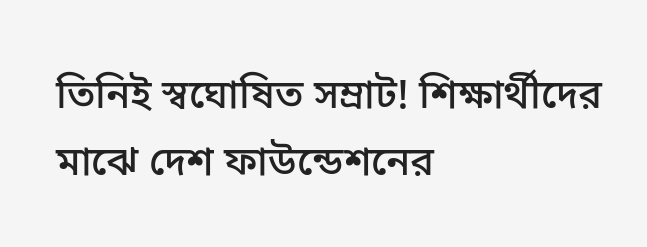তিনিই স্বঘোষিত সম্রাট! শিক্ষার্থীদের মাঝে দেশ ফাউন্ডেশনের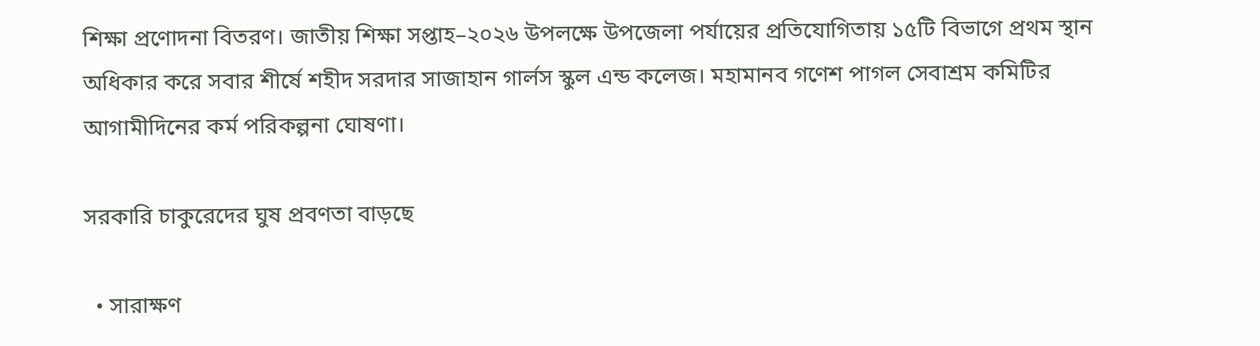শিক্ষা প্রণোদনা বিতরণ। জাতীয় শিক্ষা সপ্তাহ–২০২৬ উপলক্ষে উপজেলা পর্যায়ের প্রতিযোগিতায় ১৫টি বিভাগে প্রথম স্থান অধিকার করে সবার শীর্ষে শহীদ সরদার সাজাহান গার্লস স্কুল এন্ড কলেজ। মহামানব গণেশ পাগল সেবাশ্রম কমিটির আগামীদিনের কর্ম পরিকল্পনা ঘোষণা।

সরকারি চাকুরেদের ঘুষ প্রবণতা বাড়ছে

  • সারাক্ষণ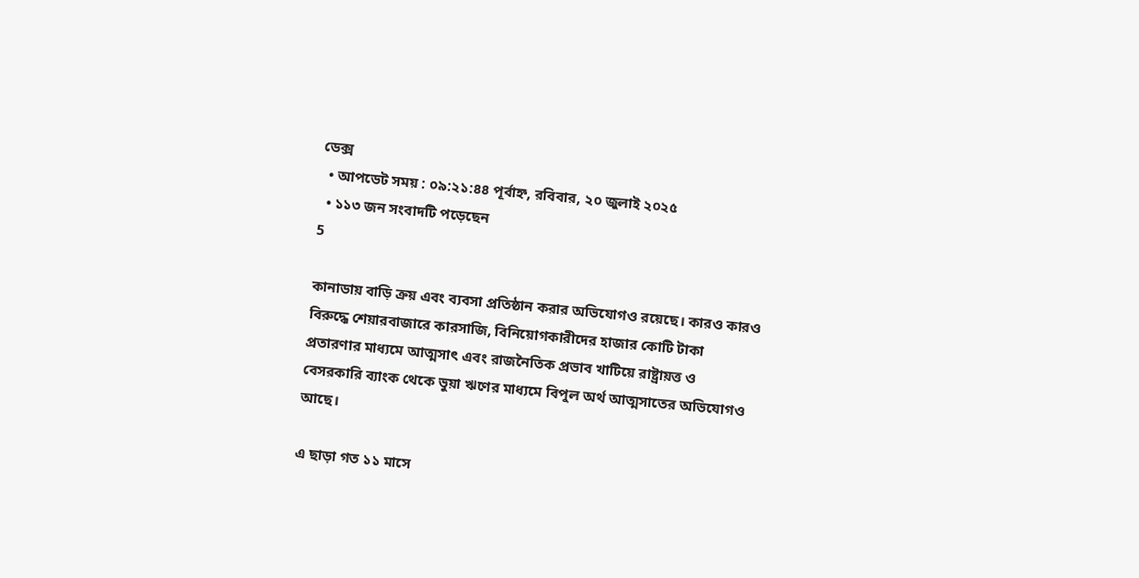ডেক্স
  • আপডেট সময় : ০৯:২১:৪৪ পূর্বাহ্ন, রবিবার, ২০ জুলাই ২০২৫
  • ১১৩ জন সংবাদটি পড়েছেন
5

কানাডায় বাড়ি ক্রয় এবং ব্যবসা প্রতিষ্ঠান করার অভিযোগও রয়েছে। কারও কারও বিরুদ্ধে শেয়ারবাজারে কারসাজি, বিনিয়োগকারীদের হাজার কোটি টাকা প্রতারণার মাধ্যমে আত্মসাৎ এবং রাজনৈতিক প্রভাব খাটিয়ে রাষ্ট্রায়ত্ত ও বেসরকারি ব্যাংক থেকে ভুয়া ঋণের মাধ্যমে বিপুল অর্থ আত্মসাতের অভিযোগও আছে।

এ ছাড়া গত ১১ মাসে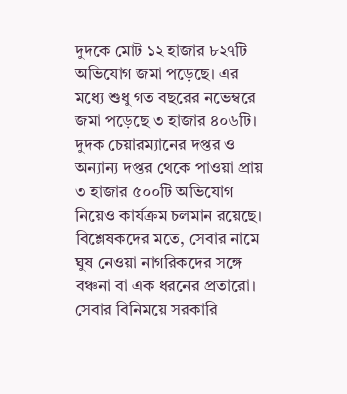দুদকে মোট ১২ হাজার ৮২৭টি অভিযোগ জমা পড়েছে। এর মধ্যে শুধু গত বছরের নভেম্বরে জমা পড়েছে ৩ হাজার ৪০৬টি। দুদক চেয়ারম্যানের দপ্তর ও অন্যান্য দপ্তর থেকে পাওয়া প্রায় ৩ হাজার ৫০০টি অভিযোগ নিয়েও কার্যক্রম চলমান রয়েছে। বিশ্লেষকদের মতে, সেবার নামে ঘুষ নেওয়া নাগরিকদের সঙ্গে বঞ্চনা বা এক ধরনের প্রতারো। সেবার বিনিময়ে সরকারি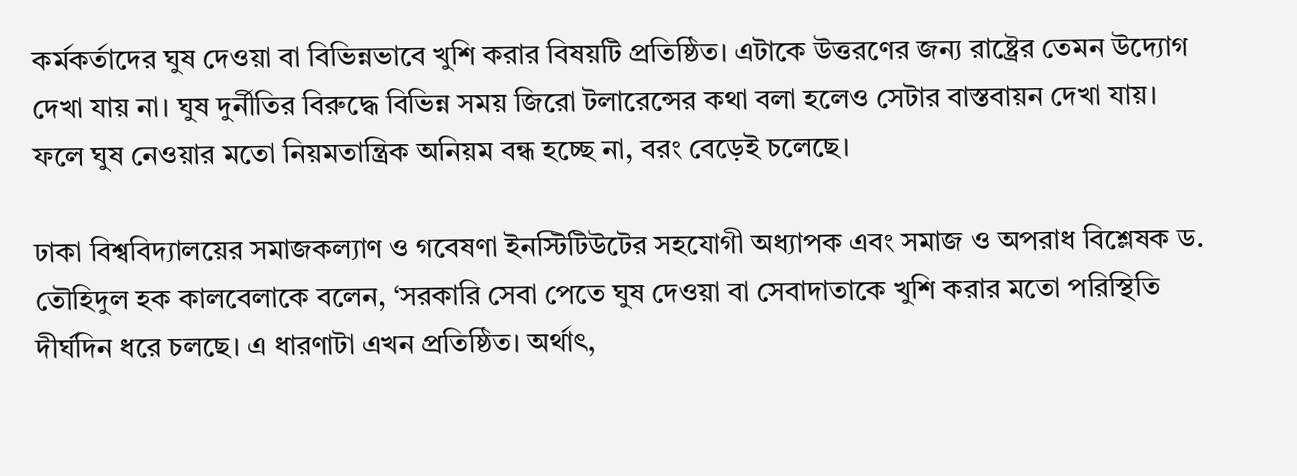কর্মকর্তাদের ঘুষ দেওয়া বা বিভিন্নভাবে খুশি করার বিষয়টি প্রতিষ্ঠিত। এটাকে উত্তরণের জন্য রাষ্ট্রের তেমন উদ্যোগ দেখা যায় না। ঘুষ দুর্নীতির বিরুদ্ধে বিভিন্ন সময় জিরো টলারেন্সের কথা বলা হলেও সেটার বাস্তবায়ন দেখা যায়। ফলে ঘুষ নেওয়ার মতো নিয়মতান্ত্রিক অনিয়ম বন্ধ হচ্ছে না, বরং বেড়েই চলেছে।

ঢাকা বিশ্ববিদ্যালয়ের সমাজকল্যাণ ও গবেষণা ইনস্টিটিউটের সহযোগী অধ্যাপক এবং সমাজ ও অপরাধ বিশ্লেষক ড. তৌহিদুল হক কালবেলাকে বলেন, ‘সরকারি সেবা পেতে ঘুষ দেওয়া বা সেবাদাতাকে খুশি করার মতো পরিস্থিতি দীর্ঘদিন ধরে চলছে। এ ধারণাটা এখন প্রতিষ্ঠিত। অর্থাৎ,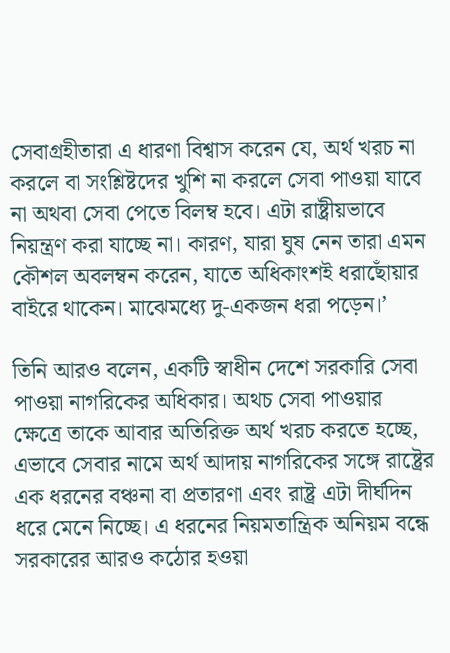সেবাগ্রহীতারা এ ধারণা বিশ্বাস করেন যে, অর্থ খরচ না করলে বা সংশ্লিষ্টদের খুশি না করলে সেবা পাওয়া যাবে না অথবা সেবা পেতে বিলম্ব হবে। এটা রাষ্ট্রীয়ভাবে নিয়ন্ত্রণ করা যাচ্ছে না। কারণ, যারা ঘুষ নেন তারা এমন কৌশল অবলম্বন করেন, যাতে অধিকাংশই ধরাছোঁয়ার বাইরে থাকেন। মাঝেমধ্যে দু-একজন ধরা পড়েন।’

তিনি আরও বলেন, একটি স্বাধীন দেশে সরকারি সেবা পাওয়া নাগরিকের অধিকার। অথচ সেবা পাওয়ার ক্ষেত্রে তাকে আবার অতিরিক্ত অর্থ খরচ করতে হচ্ছে, এভাবে সেবার নামে অর্থ আদায় নাগরিকের সঙ্গে রাষ্ট্রের এক ধরনের বঞ্চনা বা প্রতারণা এবং রাষ্ট্র এটা দীর্ঘদিন ধরে মেনে নিচ্ছে। এ ধরনের নিয়মতান্ত্রিক অনিয়ম বন্ধে সরকারের আরও কঠোর হওয়া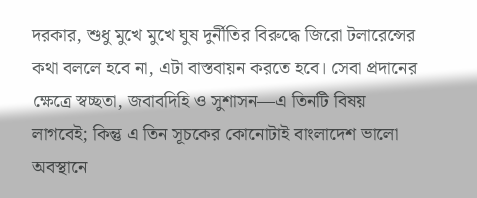দরকার, শুধু মুখে মুখে ঘুষ দুর্নীতির বিরুদ্ধে জিরো টলারেন্সের কথা বললে হবে না, এটা বাস্তবায়ন করতে হবে। সেবা প্রদানের ক্ষেত্রে স্বচ্ছতা, জবাবদিহি ও সুশাসন—এ তিনটি বিষয় লাগবেই; কিন্তু এ তিন সূচকের কোনোটাই বাংলাদেশ ভালো অবস্থানে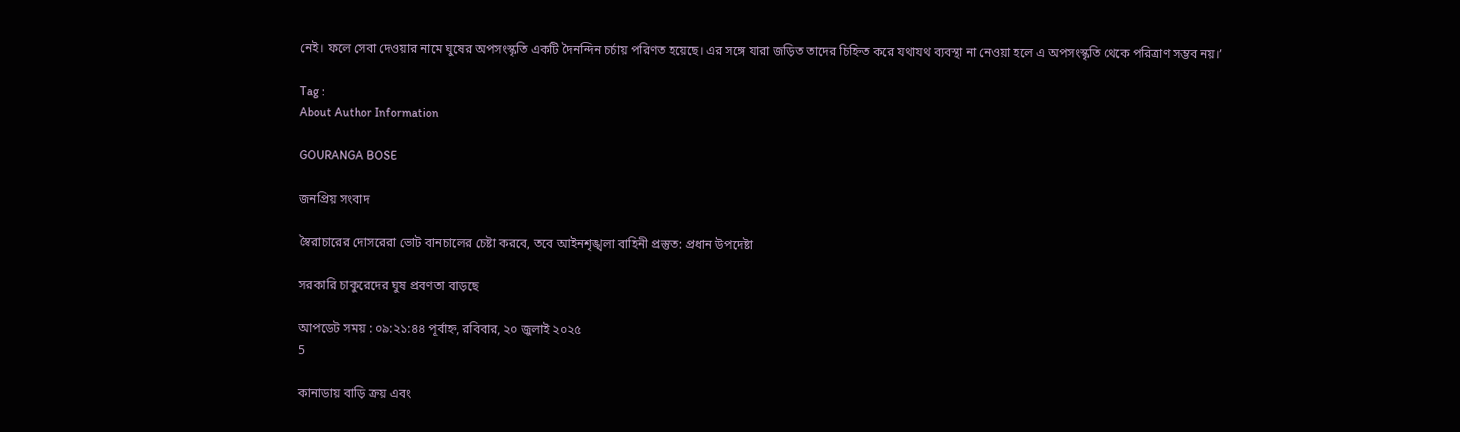নেই। ফলে সেবা দেওয়ার নামে ঘুষের অপসংস্কৃতি একটি দৈনন্দিন চর্চায় পরিণত হয়েছে। এর সঙ্গে যারা জড়িত তাদের চিহ্নিত করে যথাযথ ব্যবস্থা না নেওয়া হলে এ অপসংস্কৃতি থেকে পরিত্রাণ সম্ভব নয়।’

Tag :
About Author Information

GOURANGA BOSE

জনপ্রিয় সংবাদ

স্বৈরাচারের দোসরেরা ভোট বানচালের চেষ্টা করবে, তবে আইনশৃঙ্খলা বাহিনী প্রস্তুত: প্রধান উপদেষ্টা

সরকারি চাকুরেদের ঘুষ প্রবণতা বাড়ছে

আপডেট সময় : ০৯:২১:৪৪ পূর্বাহ্ন, রবিবার, ২০ জুলাই ২০২৫
5

কানাডায় বাড়ি ক্রয় এবং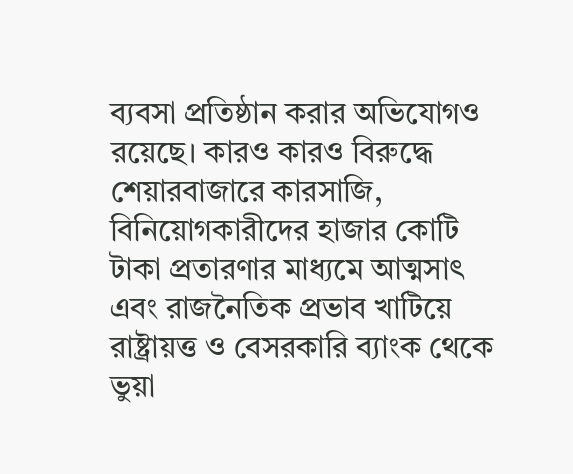ব্যবসা প্রতিষ্ঠান করার অভিযোগও রয়েছে। কারও কারও বিরুদ্ধে শেয়ারবাজারে কারসাজি, বিনিয়োগকারীদের হাজার কোটি টাকা প্রতারণার মাধ্যমে আত্মসাৎ এবং রাজনৈতিক প্রভাব খাটিয়ে রাষ্ট্রায়ত্ত ও বেসরকারি ব্যাংক থেকে ভুয়া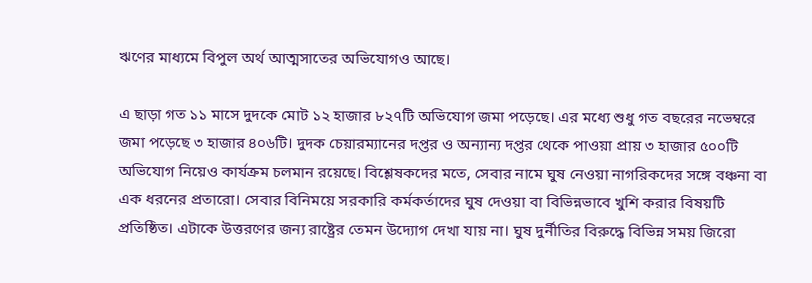ঋণের মাধ্যমে বিপুল অর্থ আত্মসাতের অভিযোগও আছে।

এ ছাড়া গত ১১ মাসে দুদকে মোট ১২ হাজার ৮২৭টি অভিযোগ জমা পড়েছে। এর মধ্যে শুধু গত বছরের নভেম্বরে জমা পড়েছে ৩ হাজার ৪০৬টি। দুদক চেয়ারম্যানের দপ্তর ও অন্যান্য দপ্তর থেকে পাওয়া প্রায় ৩ হাজার ৫০০টি অভিযোগ নিয়েও কার্যক্রম চলমান রয়েছে। বিশ্লেষকদের মতে, সেবার নামে ঘুষ নেওয়া নাগরিকদের সঙ্গে বঞ্চনা বা এক ধরনের প্রতারো। সেবার বিনিময়ে সরকারি কর্মকর্তাদের ঘুষ দেওয়া বা বিভিন্নভাবে খুশি করার বিষয়টি প্রতিষ্ঠিত। এটাকে উত্তরণের জন্য রাষ্ট্রের তেমন উদ্যোগ দেখা যায় না। ঘুষ দুর্নীতির বিরুদ্ধে বিভিন্ন সময় জিরো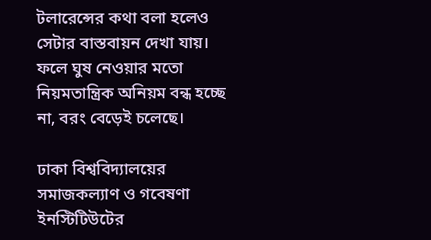টলারেন্সের কথা বলা হলেও সেটার বাস্তবায়ন দেখা যায়। ফলে ঘুষ নেওয়ার মতো নিয়মতান্ত্রিক অনিয়ম বন্ধ হচ্ছে না, বরং বেড়েই চলেছে।

ঢাকা বিশ্ববিদ্যালয়ের সমাজকল্যাণ ও গবেষণা ইনস্টিটিউটের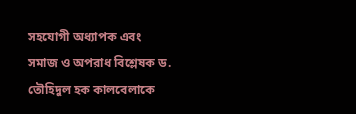সহযোগী অধ্যাপক এবং সমাজ ও অপরাধ বিশ্লেষক ড. তৌহিদুল হক কালবেলাকে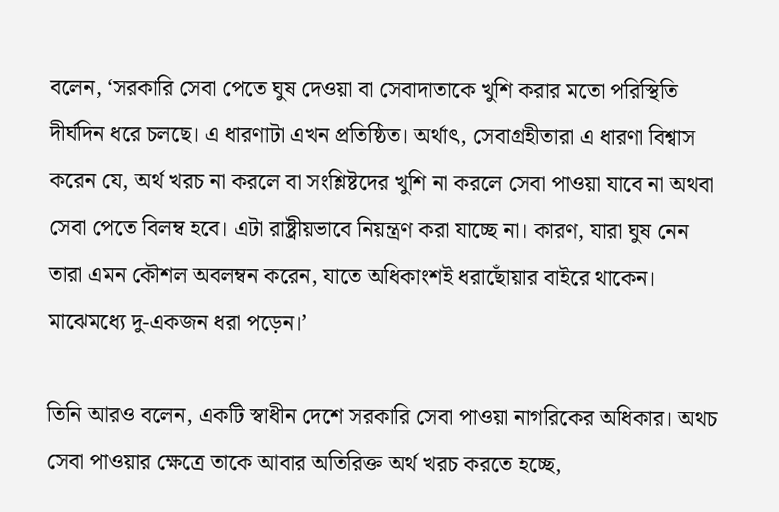বলেন, ‘সরকারি সেবা পেতে ঘুষ দেওয়া বা সেবাদাতাকে খুশি করার মতো পরিস্থিতি দীর্ঘদিন ধরে চলছে। এ ধারণাটা এখন প্রতিষ্ঠিত। অর্থাৎ, সেবাগ্রহীতারা এ ধারণা বিশ্বাস করেন যে, অর্থ খরচ না করলে বা সংশ্লিষ্টদের খুশি না করলে সেবা পাওয়া যাবে না অথবা সেবা পেতে বিলম্ব হবে। এটা রাষ্ট্রীয়ভাবে নিয়ন্ত্রণ করা যাচ্ছে না। কারণ, যারা ঘুষ নেন তারা এমন কৌশল অবলম্বন করেন, যাতে অধিকাংশই ধরাছোঁয়ার বাইরে থাকেন। মাঝেমধ্যে দু-একজন ধরা পড়েন।’

তিনি আরও বলেন, একটি স্বাধীন দেশে সরকারি সেবা পাওয়া নাগরিকের অধিকার। অথচ সেবা পাওয়ার ক্ষেত্রে তাকে আবার অতিরিক্ত অর্থ খরচ করতে হচ্ছে,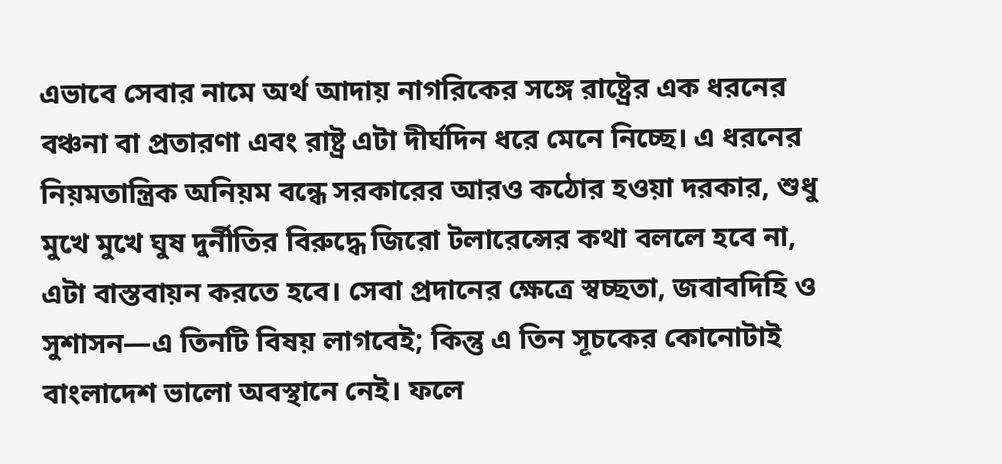এভাবে সেবার নামে অর্থ আদায় নাগরিকের সঙ্গে রাষ্ট্রের এক ধরনের বঞ্চনা বা প্রতারণা এবং রাষ্ট্র এটা দীর্ঘদিন ধরে মেনে নিচ্ছে। এ ধরনের নিয়মতান্ত্রিক অনিয়ম বন্ধে সরকারের আরও কঠোর হওয়া দরকার, শুধু মুখে মুখে ঘুষ দুর্নীতির বিরুদ্ধে জিরো টলারেন্সের কথা বললে হবে না, এটা বাস্তবায়ন করতে হবে। সেবা প্রদানের ক্ষেত্রে স্বচ্ছতা, জবাবদিহি ও সুশাসন—এ তিনটি বিষয় লাগবেই; কিন্তু এ তিন সূচকের কোনোটাই বাংলাদেশ ভালো অবস্থানে নেই। ফলে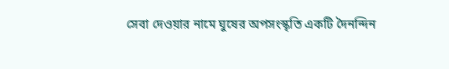সেবা দেওয়ার নামে ঘুষের অপসংস্কৃতি একটি দৈনন্দিন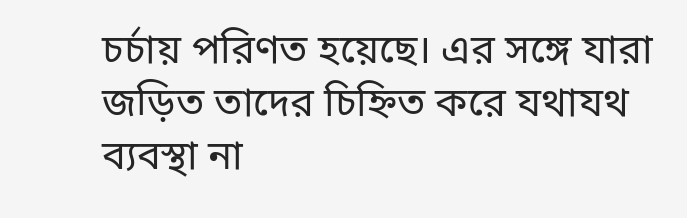চর্চায় পরিণত হয়েছে। এর সঙ্গে যারা জড়িত তাদের চিহ্নিত করে যথাযথ ব্যবস্থা না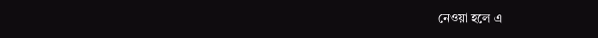নেওয়া হলে এ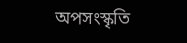অপসংস্কৃতি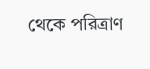থেকে পরিত্রাণ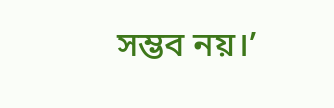সম্ভব নয়।’